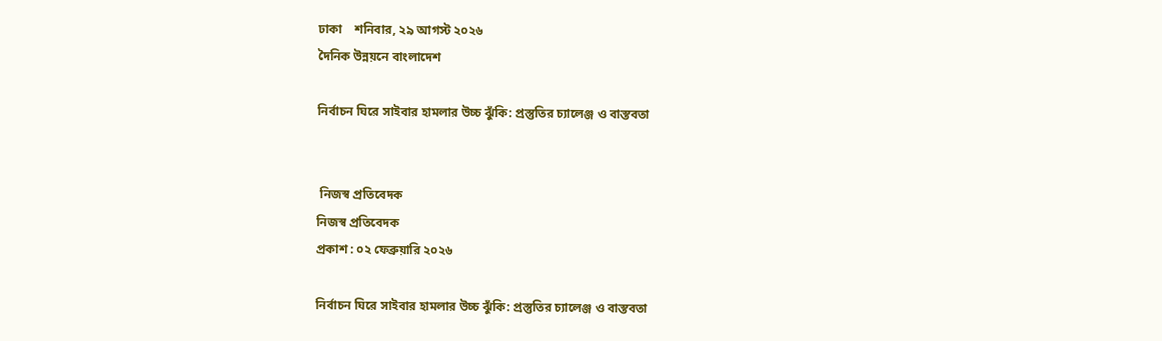ঢাকা    শনিবার, ২৯ আগস্ট ২০২৬
দৈনিক উন্নয়নে বাংলাদেশ

নির্বাচন ঘিরে সাইবার হামলার উচ্চ ঝুঁকি: প্রস্তুতির চ্যালেঞ্জ ও বাস্তবতা


 নিজস্ব প্রতিবেদক
নিজস্ব প্রতিবেদক
প্রকাশ : ০২ ফেব্রুয়ারি ২০২৬

নির্বাচন ঘিরে সাইবার হামলার উচ্চ ঝুঁকি: প্রস্তুতির চ্যালেঞ্জ ও বাস্তবতা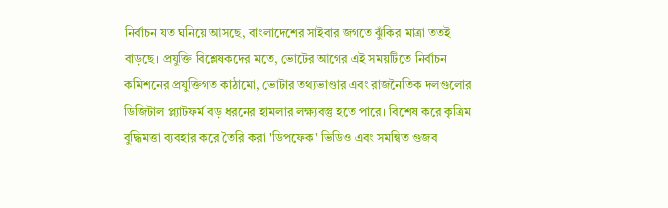নির্বাচন যত ঘনিয়ে আসছে, বাংলাদেশের সাইবার জগতে ঝুঁকির মাত্রা ততই বাড়ছে। প্রযুক্তি বিশ্লেষকদের মতে, ভোটের আগের এই সময়টিতে নির্বাচন কমিশনের প্রযুক্তিগত কাঠামো, ভোটার তথ্যভাণ্ডার এবং রাজনৈতিক দলগুলোর ডিজিটাল প্ল্যাটফর্ম বড় ধরনের হামলার লক্ষ্যবস্তু হতে পারে। বিশেষ করে কৃত্রিম বুদ্ধিমত্তা ব্যবহার করে তৈরি করা 'ডিপফেক' ভিডিও এবং সমন্বিত গুজব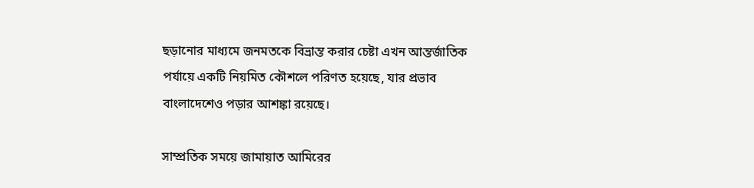ছড়ানোর মাধ্যমে জনমতকে বিভ্রান্ত করার চেষ্টা এখন আন্তর্জাতিক পর্যায়ে একটি নিয়মিত কৌশলে পরিণত হয়েছে, যার প্রভাব বাংলাদেশেও পড়ার আশঙ্কা রয়েছে।

সাম্প্রতিক সময়ে জামায়াত আমিরের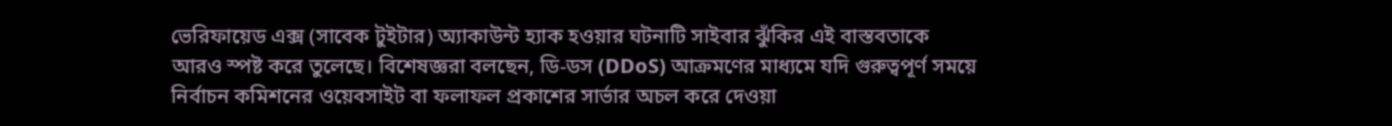ভেরিফায়েড এক্স (সাবেক টুইটার) অ্যাকাউন্ট হ্যাক হওয়ার ঘটনাটি সাইবার ঝুঁকির এই বাস্তবতাকে আরও স্পষ্ট করে তুলেছে। বিশেষজ্ঞরা বলছেন, ডি-ডস (DDoS) আক্রমণের মাধ্যমে যদি গুরুত্বপূর্ণ সময়ে নির্বাচন কমিশনের ওয়েবসাইট বা ফলাফল প্রকাশের সার্ভার অচল করে দেওয়া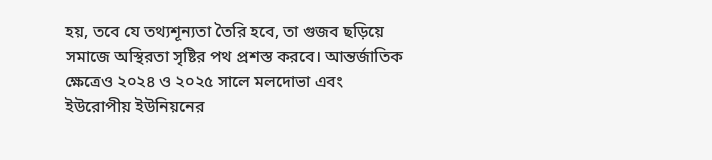হয়, তবে যে তথ্যশূন্যতা তৈরি হবে, তা গুজব ছড়িয়ে সমাজে অস্থিরতা সৃষ্টির পথ প্রশস্ত করবে। আন্তর্জাতিক ক্ষেত্রেও ২০২৪ ও ২০২৫ সালে মলদোভা এবং ইউরোপীয় ইউনিয়নের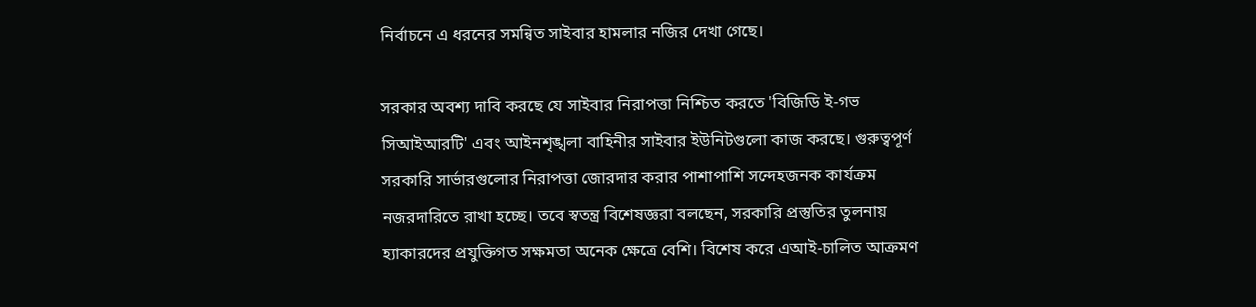নির্বাচনে এ ধরনের সমন্বিত সাইবার হামলার নজির দেখা গেছে।

সরকার অবশ্য দাবি করছে যে সাইবার নিরাপত্তা নিশ্চিত করতে 'বিজিডি ই-গভ সিআইআরটি' এবং আইনশৃঙ্খলা বাহিনীর সাইবার ইউনিটগুলো কাজ করছে। গুরুত্বপূর্ণ সরকারি সার্ভারগুলোর নিরাপত্তা জোরদার করার পাশাপাশি সন্দেহজনক কার্যক্রম নজরদারিতে রাখা হচ্ছে। তবে স্বতন্ত্র বিশেষজ্ঞরা বলছেন, সরকারি প্রস্তুতির তুলনায় হ্যাকারদের প্রযুক্তিগত সক্ষমতা অনেক ক্ষেত্রে বেশি। বিশেষ করে এআই-চালিত আক্রমণ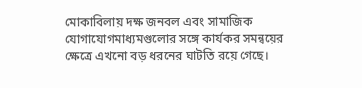মোকাবিলায় দক্ষ জনবল এবং সামাজিক যোগাযোগমাধ্যমগুলোর সঙ্গে কার্যকর সমন্বয়ের ক্ষেত্রে এখনো বড় ধরনের ঘাটতি রয়ে গেছে।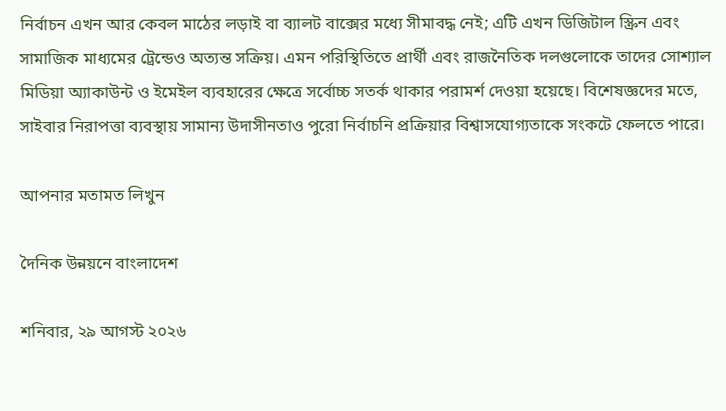নির্বাচন এখন আর কেবল মাঠের লড়াই বা ব্যালট বাক্সের মধ্যে সীমাবদ্ধ নেই; এটি এখন ডিজিটাল স্ক্রিন এবং সামাজিক মাধ্যমের ট্রেন্ডেও অত্যন্ত সক্রিয়। এমন পরিস্থিতিতে প্রার্থী এবং রাজনৈতিক দলগুলোকে তাদের সোশ্যাল মিডিয়া অ্যাকাউন্ট ও ইমেইল ব্যবহারের ক্ষেত্রে সর্বোচ্চ সতর্ক থাকার পরামর্শ দেওয়া হয়েছে। বিশেষজ্ঞদের মতে, সাইবার নিরাপত্তা ব্যবস্থায় সামান্য উদাসীনতাও পুরো নির্বাচনি প্রক্রিয়ার বিশ্বাসযোগ্যতাকে সংকটে ফেলতে পারে।

আপনার মতামত লিখুন

দৈনিক উন্নয়নে বাংলাদেশ

শনিবার, ২৯ আগস্ট ২০২৬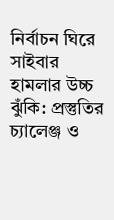নির্বাচন ঘিরে সাইবার হামলার উচ্চ ঝুঁকি: প্রস্তুতির চ্যালেঞ্জ ও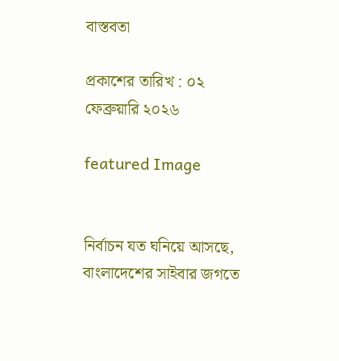বাস্তবতা

প্রকাশের তারিখ : ০২ ফেব্রুয়ারি ২০২৬

featured Image


নির্বাচন যত ঘনিয়ে আসছে, বাংলাদেশের সাইবার জগতে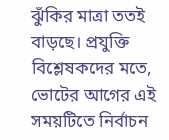ঝুঁকির মাত্রা ততই বাড়ছে। প্রযুক্তি বিশ্লেষকদের মতে, ভোটের আগের এই সময়টিতে নির্বাচন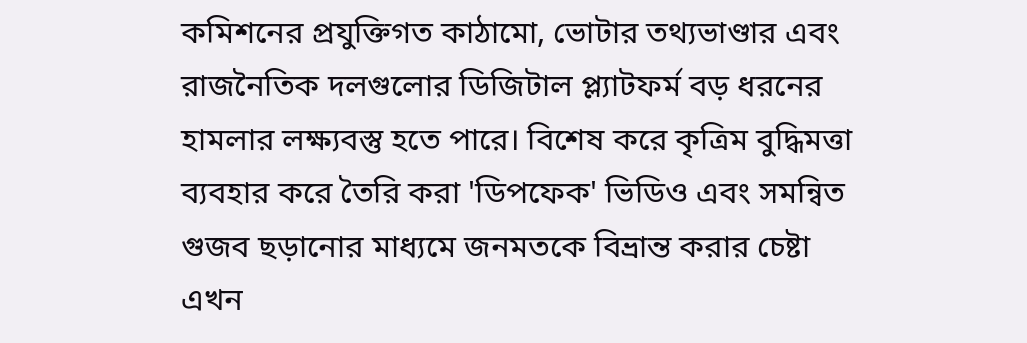কমিশনের প্রযুক্তিগত কাঠামো, ভোটার তথ্যভাণ্ডার এবং রাজনৈতিক দলগুলোর ডিজিটাল প্ল্যাটফর্ম বড় ধরনের হামলার লক্ষ্যবস্তু হতে পারে। বিশেষ করে কৃত্রিম বুদ্ধিমত্তা ব্যবহার করে তৈরি করা 'ডিপফেক' ভিডিও এবং সমন্বিত গুজব ছড়ানোর মাধ্যমে জনমতকে বিভ্রান্ত করার চেষ্টা এখন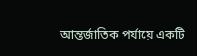আন্তর্জাতিক পর্যায়ে একটি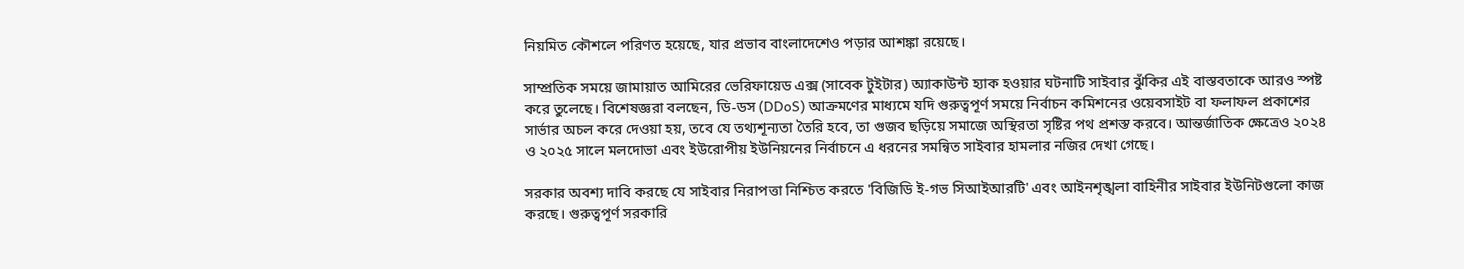নিয়মিত কৌশলে পরিণত হয়েছে, যার প্রভাব বাংলাদেশেও পড়ার আশঙ্কা রয়েছে।

সাম্প্রতিক সময়ে জামায়াত আমিরের ভেরিফায়েড এক্স (সাবেক টুইটার) অ্যাকাউন্ট হ্যাক হওয়ার ঘটনাটি সাইবার ঝুঁকির এই বাস্তবতাকে আরও স্পষ্ট করে তুলেছে। বিশেষজ্ঞরা বলছেন, ডি-ডস (DDoS) আক্রমণের মাধ্যমে যদি গুরুত্বপূর্ণ সময়ে নির্বাচন কমিশনের ওয়েবসাইট বা ফলাফল প্রকাশের সার্ভার অচল করে দেওয়া হয়, তবে যে তথ্যশূন্যতা তৈরি হবে, তা গুজব ছড়িয়ে সমাজে অস্থিরতা সৃষ্টির পথ প্রশস্ত করবে। আন্তর্জাতিক ক্ষেত্রেও ২০২৪ ও ২০২৫ সালে মলদোভা এবং ইউরোপীয় ইউনিয়নের নির্বাচনে এ ধরনের সমন্বিত সাইবার হামলার নজির দেখা গেছে।

সরকার অবশ্য দাবি করছে যে সাইবার নিরাপত্তা নিশ্চিত করতে 'বিজিডি ই-গভ সিআইআরটি' এবং আইনশৃঙ্খলা বাহিনীর সাইবার ইউনিটগুলো কাজ করছে। গুরুত্বপূর্ণ সরকারি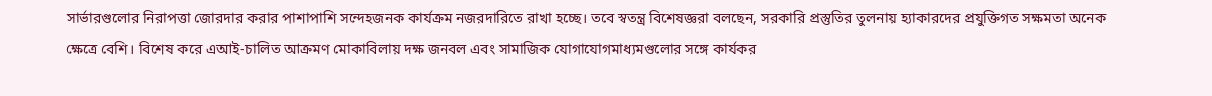সার্ভারগুলোর নিরাপত্তা জোরদার করার পাশাপাশি সন্দেহজনক কার্যক্রম নজরদারিতে রাখা হচ্ছে। তবে স্বতন্ত্র বিশেষজ্ঞরা বলছেন, সরকারি প্রস্তুতির তুলনায় হ্যাকারদের প্রযুক্তিগত সক্ষমতা অনেক ক্ষেত্রে বেশি। বিশেষ করে এআই-চালিত আক্রমণ মোকাবিলায় দক্ষ জনবল এবং সামাজিক যোগাযোগমাধ্যমগুলোর সঙ্গে কার্যকর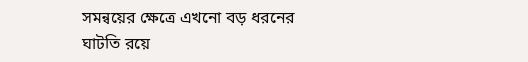সমন্বয়ের ক্ষেত্রে এখনো বড় ধরনের ঘাটতি রয়ে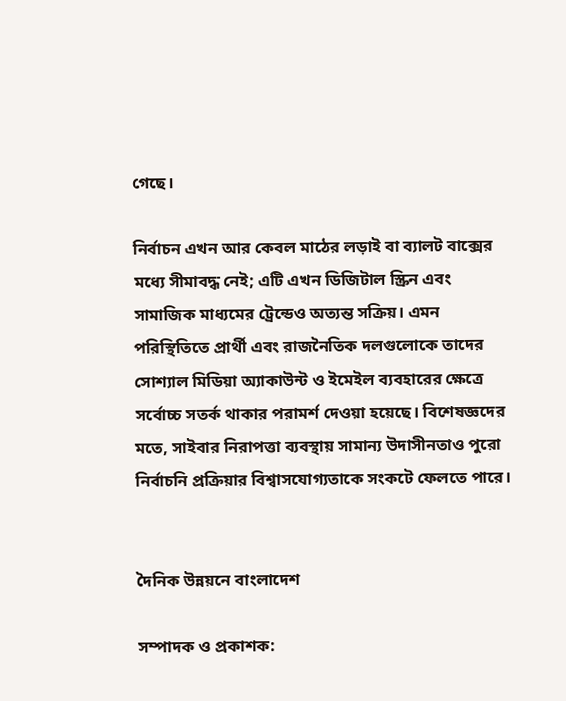গেছে।

নির্বাচন এখন আর কেবল মাঠের লড়াই বা ব্যালট বাক্সের মধ্যে সীমাবদ্ধ নেই; এটি এখন ডিজিটাল স্ক্রিন এবং সামাজিক মাধ্যমের ট্রেন্ডেও অত্যন্ত সক্রিয়। এমন পরিস্থিতিতে প্রার্থী এবং রাজনৈতিক দলগুলোকে তাদের সোশ্যাল মিডিয়া অ্যাকাউন্ট ও ইমেইল ব্যবহারের ক্ষেত্রে সর্বোচ্চ সতর্ক থাকার পরামর্শ দেওয়া হয়েছে। বিশেষজ্ঞদের মতে, সাইবার নিরাপত্তা ব্যবস্থায় সামান্য উদাসীনতাও পুরো নির্বাচনি প্রক্রিয়ার বিশ্বাসযোগ্যতাকে সংকটে ফেলতে পারে।


দৈনিক উন্নয়নে বাংলাদেশ

সম্পাদক ও প্রকাশক: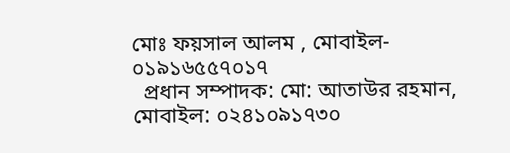মোঃ ফয়সাল আলম , মোবাইল- ০১৯১৬৫৫৭০১৭
  প্রধান সম্পাদক: মো: আতাউর রহমান, মোবাইল: ০২৪১০৯১৭৩০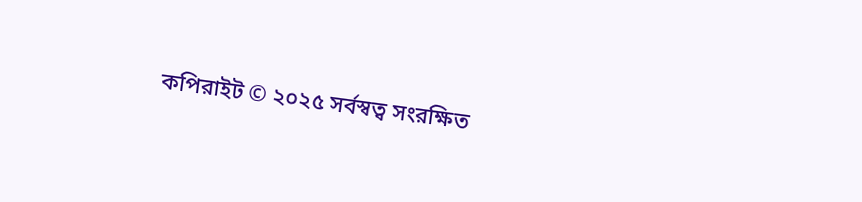কপিরাইট © ২০২৫ সর্বস্বত্ব সংরক্ষিত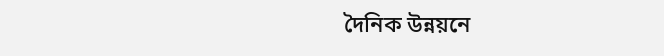দৈনিক উন্নয়নে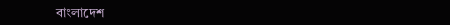বাংলাদেশ